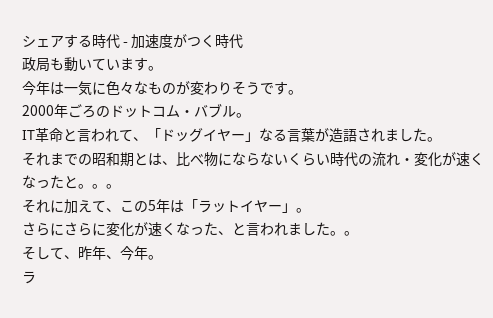シェアする時代 - 加速度がつく時代
政局も動いています。
今年は一気に色々なものが変わりそうです。
2000年ごろのドットコム・バブル。
IT革命と言われて、「ドッグイヤー」なる言葉が造語されました。
それまでの昭和期とは、比べ物にならないくらい時代の流れ・変化が速くなったと。。。
それに加えて、この5年は「ラットイヤー」。
さらにさらに変化が速くなった、と言われました。。
そして、昨年、今年。
ラ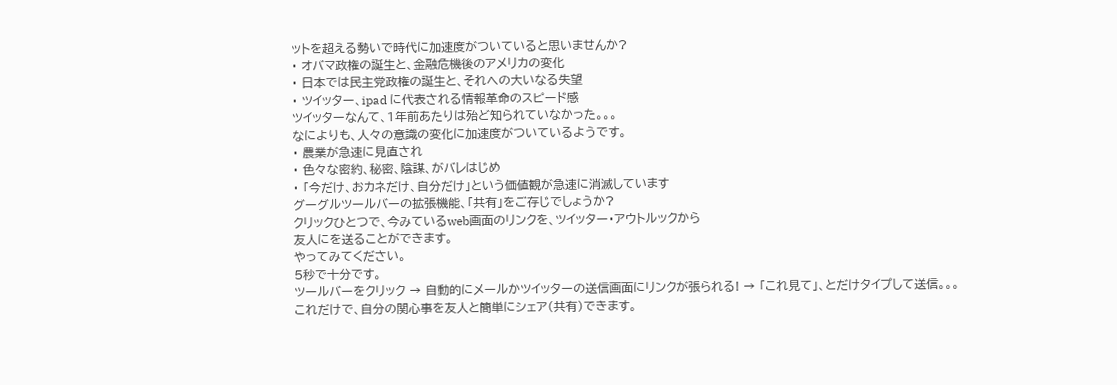ットを超える勢いで時代に加速度がついていると思いませんか?
・ オバマ政権の誕生と、金融危機後のアメリカの変化
・ 日本では民主党政権の誕生と、それへの大いなる失望
・ ツイッター、ipad に代表される情報革命のスピード感
ツイッターなんて、1年前あたりは殆ど知られていなかった。。。
なによりも、人々の意識の変化に加速度がついているようです。
・ 農業が急速に見直され
・ 色々な密約、秘密、陰謀、がバレはじめ
・ 「今だけ、おカネだけ、自分だけ」という価値観が急速に消滅しています
グーグルツールバーの拡張機能、「共有」をご存じでしょうか?
クリックひとつで、今みているweb画面のリンクを、ツイッター・アウトルックから
友人にを送ることができます。
やってみてください。
5秒で十分です。
ツールバーをクリック → 自動的にメールかツイッターの送信画面にリンクが張られる! → 「これ見て」、とだけタイプして送信。。。
これだけで、自分の関心事を友人と簡単にシェア(共有)できます。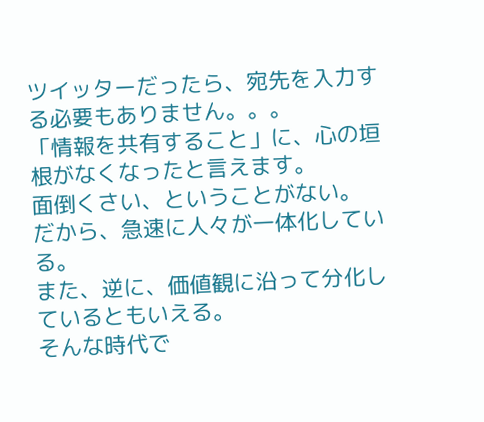ツイッターだったら、宛先を入力する必要もありません。。。
「情報を共有すること」に、心の垣根がなくなったと言えます。
面倒くさい、ということがない。
だから、急速に人々が一体化している。
また、逆に、価値観に沿って分化しているともいえる。
そんな時代で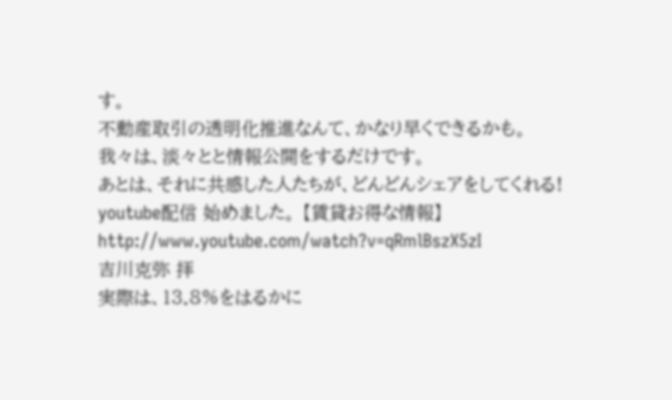す。
不動産取引の透明化推進なんて、かなり早くできるかも。
我々は、淡々とと情報公開をするだけです。
あとは、それに共感した人たちが、どんどんシェアをしてくれる!
youtube配信 始めました。 【賃貸お得な情報】
http://www.youtube.com/watch?v=qRmlBszX5zI
吉川克弥 拝
実際は、13.8%をはるかに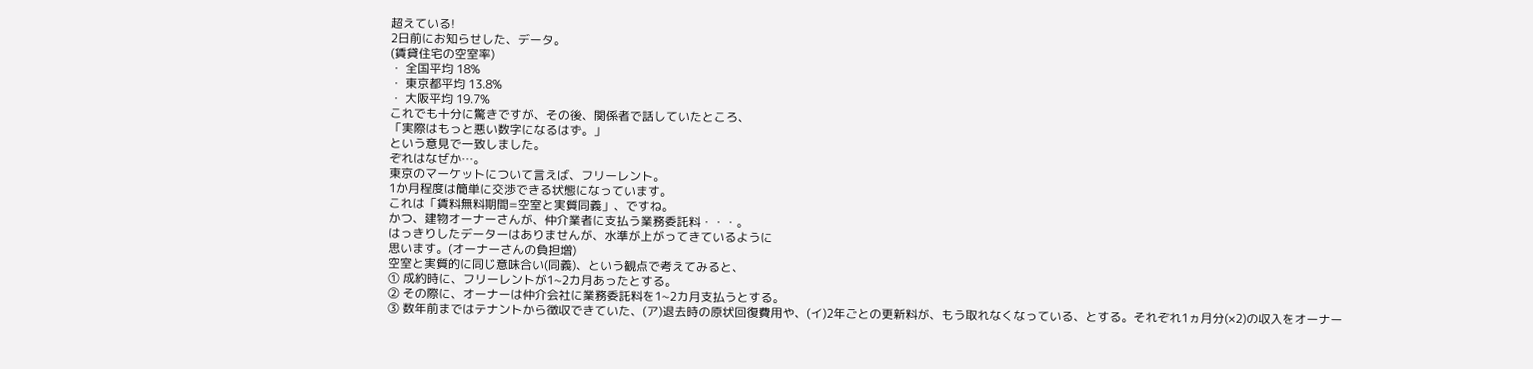超えている!
2日前にお知らせした、データ。
(賃貸住宅の空室率)
・ 全国平均 18%
・ 東京都平均 13.8%
・ 大阪平均 19.7%
これでも十分に驚きですが、その後、関係者で話していたところ、
「実際はもっと悪い数字になるはず。」
という意見で一致しました。
ぞれはなぜか…。
東京のマーケットについて言えば、フリーレント。
1か月程度は簡単に交渉できる状態になっています。
これは「賃料無料期間=空室と実質同義」、ですね。
かつ、建物オーナーさんが、仲介業者に支払う業務委託料・・・。
はっきりしたデーターはありませんが、水準が上がってきているように
思います。(オーナーさんの負担増)
空室と実質的に同じ意味合い(同義)、という観点で考えてみると、
① 成約時に、フリーレントが1~2カ月あったとする。
② その際に、オーナーは仲介会社に業務委託料を1~2カ月支払うとする。
③ 数年前まではテナントから徴収できていた、(ア)退去時の原状回復費用や、(イ)2年ごとの更新料が、もう取れなくなっている、とする。それぞれ1ヵ月分(×2)の収入をオーナー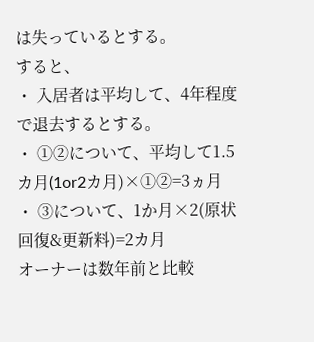は失っているとする。
すると、
・ 入居者は平均して、4年程度で退去するとする。
・ ①②について、平均して1.5カ月(1or2カ月)×①②=3ヵ月
・ ③について、1か月×2(原状回復&更新料)=2カ月
オーナーは数年前と比較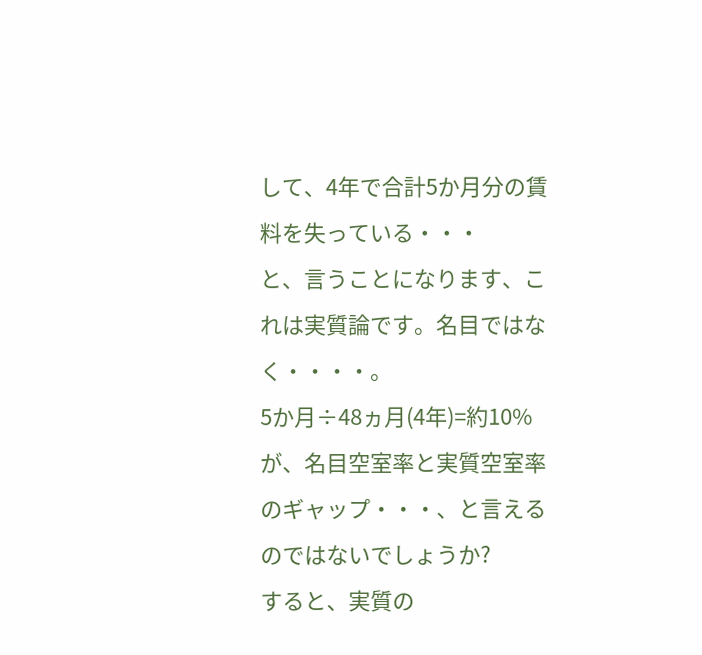して、4年で合計5か月分の賃料を失っている・・・
と、言うことになります、これは実質論です。名目ではなく・・・・。
5か月÷48ヵ月(4年)=約10%
が、名目空室率と実質空室率のギャップ・・・、と言えるのではないでしょうか?
すると、実質の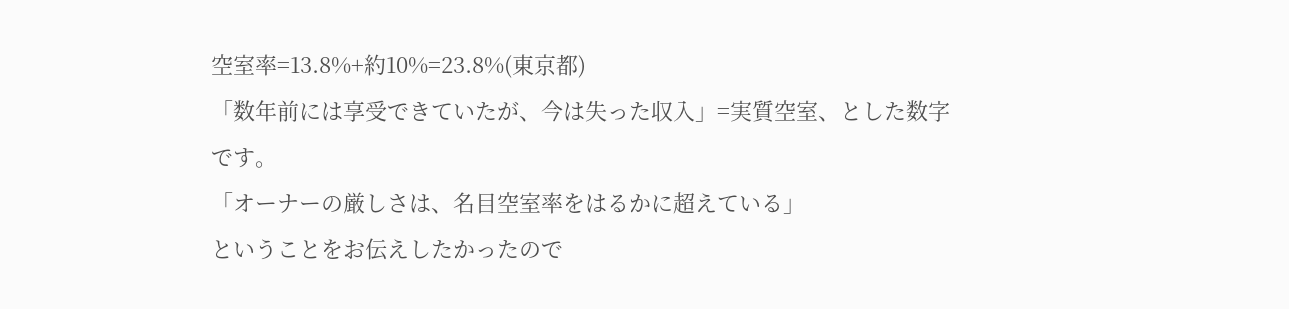空室率=13.8%+約10%=23.8%(東京都)
「数年前には享受できていたが、今は失った収入」=実質空室、とした数字です。
「オーナーの厳しさは、名目空室率をはるかに超えている」
ということをお伝えしたかったので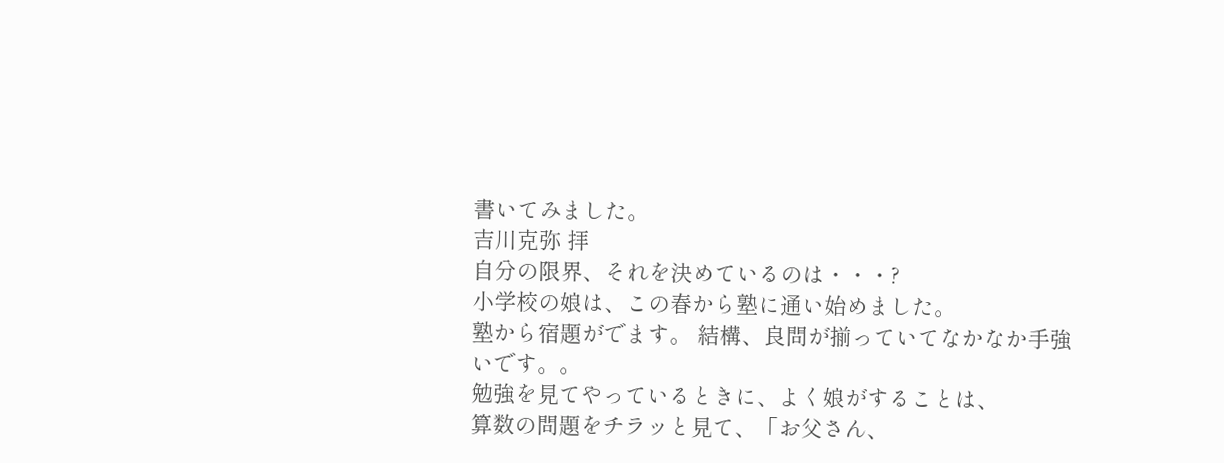書いてみました。
吉川克弥 拝
自分の限界、それを決めているのは・・・?
小学校の娘は、この春から塾に通い始めました。
塾から宿題がでます。 結構、良問が揃っていてなかなか手強いです。。
勉強を見てやっているときに、よく娘がすることは、
算数の問題をチラッと見て、「お父さん、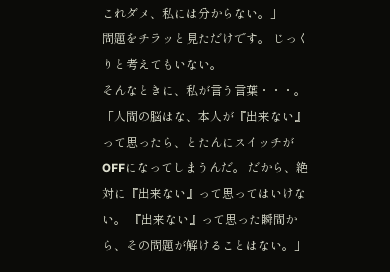これダメ、私には分からない。」
問題をチラッと見ただけです。 じっくりと考えてもいない。
そんなときに、私が言う言葉・・・。
「人間の脳はな、本人が『出来ない』って思ったら、とたんにスイッチがOFFになってしまうんだ。 だから、絶対に『出来ない』って思ってはいけない。 『出来ない』って思った瞬間から、その問題が解けることはない。」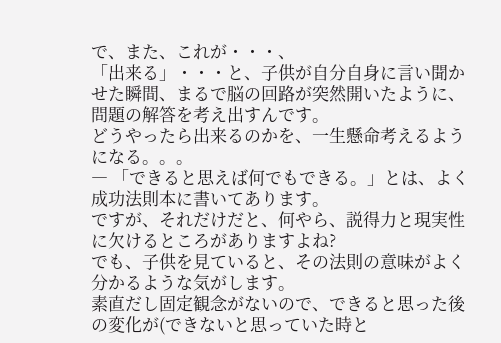で、また、これが・・・、
「出来る」・・・と、子供が自分自身に言い聞かせた瞬間、まるで脳の回路が突然開いたように、問題の解答を考え出すんです。
どうやったら出来るのかを、一生懸命考えるようになる。。。
― 「できると思えば何でもできる。」とは、よく成功法則本に書いてあります。
ですが、それだけだと、何やら、説得力と現実性に欠けるところがありますよね?
でも、子供を見ていると、その法則の意味がよく分かるような気がします。
素直だし固定観念がないので、できると思った後の変化が(できないと思っていた時と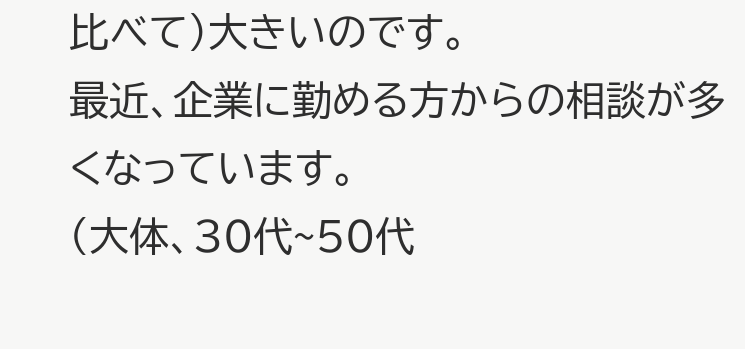比べて)大きいのです。
最近、企業に勤める方からの相談が多くなっています。
(大体、30代~50代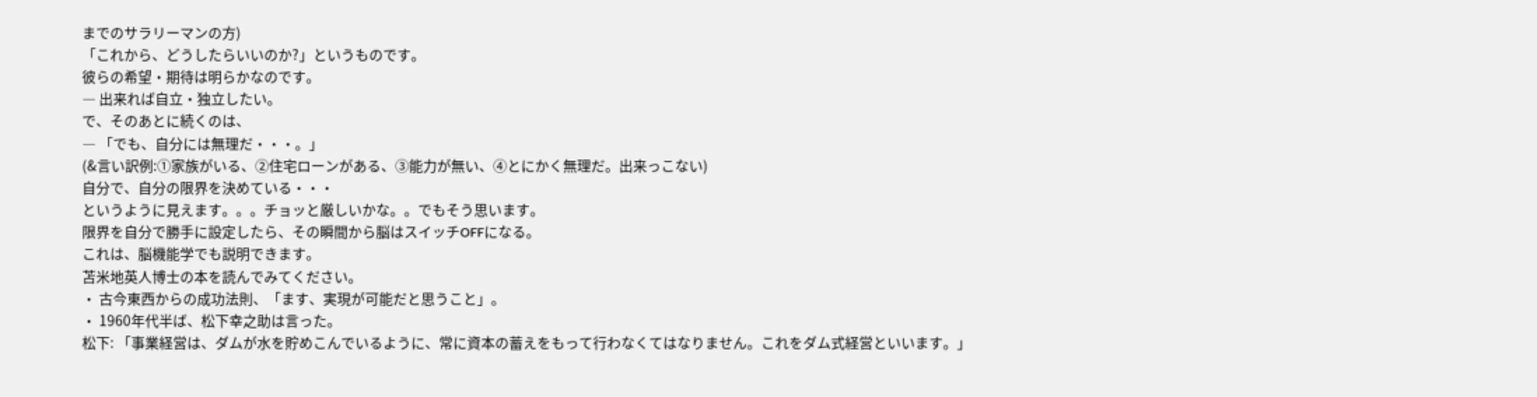までのサラリーマンの方)
「これから、どうしたらいいのか?」というものです。
彼らの希望・期待は明らかなのです。
― 出来れば自立・独立したい。
で、そのあとに続くのは、
― 「でも、自分には無理だ・・・。」
(&言い訳例:①家族がいる、②住宅ローンがある、③能力が無い、④とにかく無理だ。出来っこない)
自分で、自分の限界を決めている・・・
というように見えます。。。チョッと厳しいかな。。でもそう思います。
限界を自分で勝手に設定したら、その瞬間から脳はスイッチOFFになる。
これは、脳機能学でも説明できます。
苫米地英人博士の本を読んでみてください。
・ 古今東西からの成功法則、「ます、実現が可能だと思うこと」。
・ 1960年代半ば、松下幸之助は言った。
松下: 「事業経営は、ダムが水を貯めこんでいるように、常に資本の蓄えをもって行わなくてはなりません。これをダム式経営といいます。」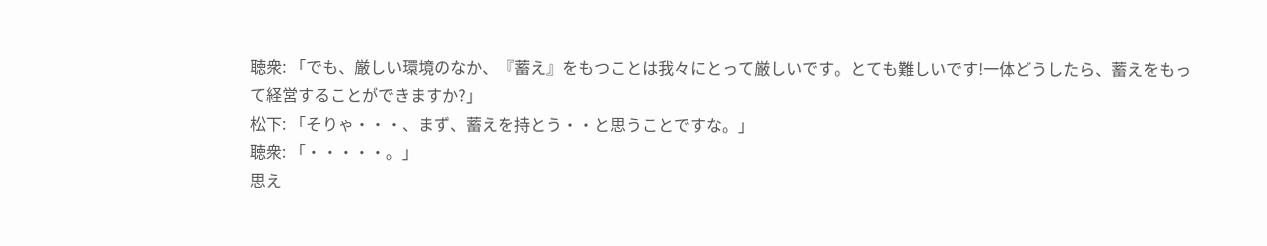聴衆: 「でも、厳しい環境のなか、『蓄え』をもつことは我々にとって厳しいです。とても難しいです!一体どうしたら、蓄えをもって経営することができますか?」
松下: 「そりゃ・・・、まず、蓄えを持とう・・と思うことですな。」
聴衆: 「・・・・・。」
思え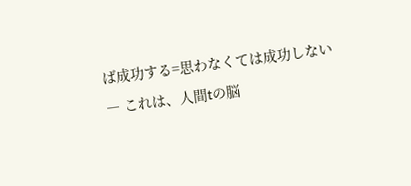ば成功する=思わなくては成功しない
― これは、人間tの脳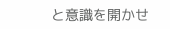と意識を開かせ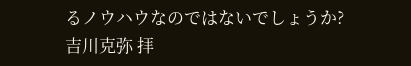るノウハウなのではないでしょうか?
吉川克弥 拝